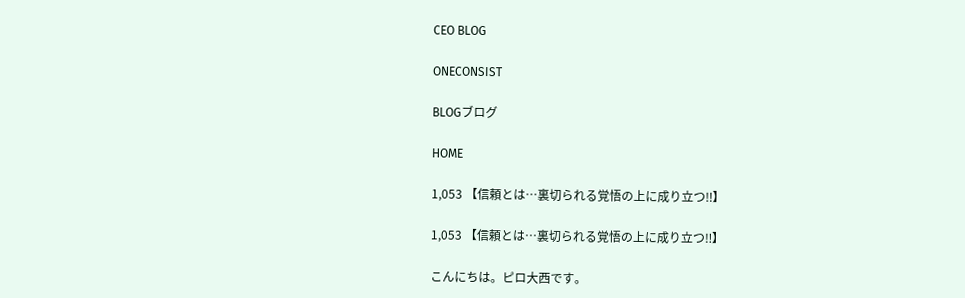CEO BLOG

ONECONSIST

BLOGブログ

HOME

1,053 【信頼とは…裏切られる覚悟の上に成り立つ‼】

1,053 【信頼とは…裏切られる覚悟の上に成り立つ‼】

こんにちは。ピロ大西です。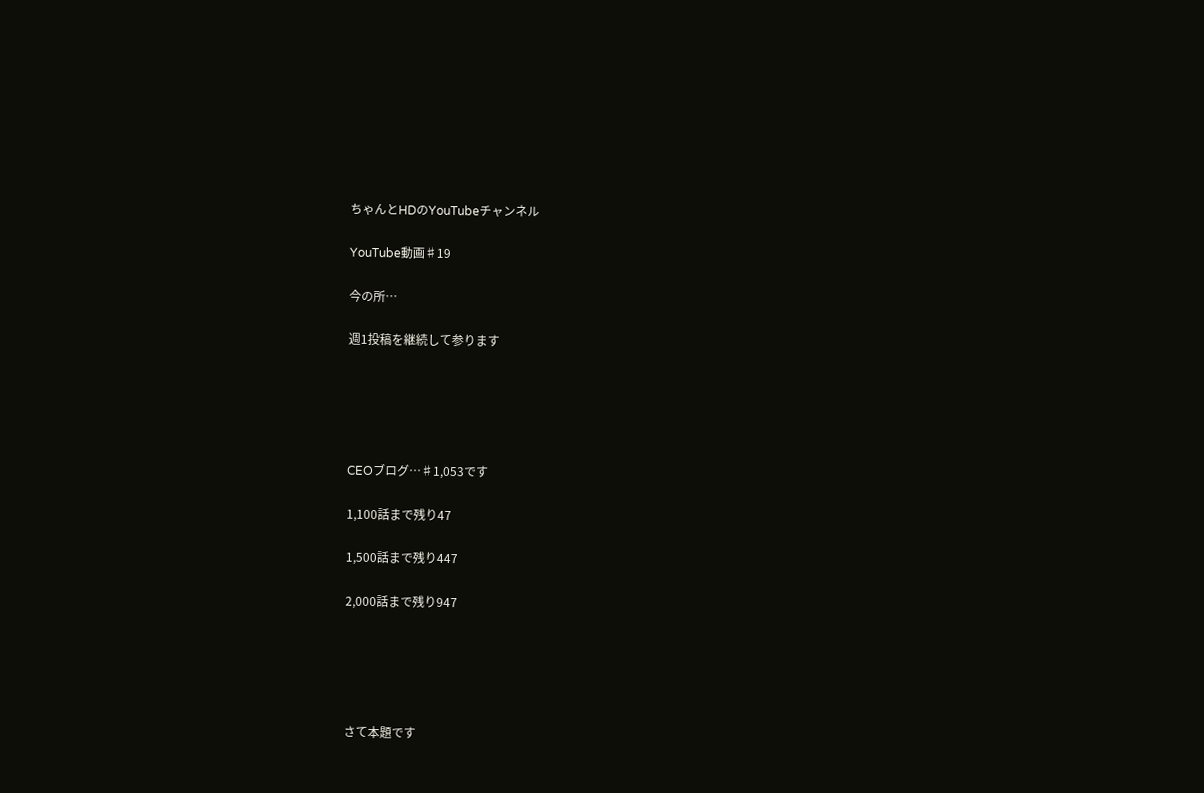ちゃんとHDのYouTubeチャンネル

YouTube動画♯19

今の所…

週1投稿を継続して参ります





CEOブログ…♯1,053です

1,100話まで残り47

1,500話まで残り447

2,000話まで残り947





さて本題です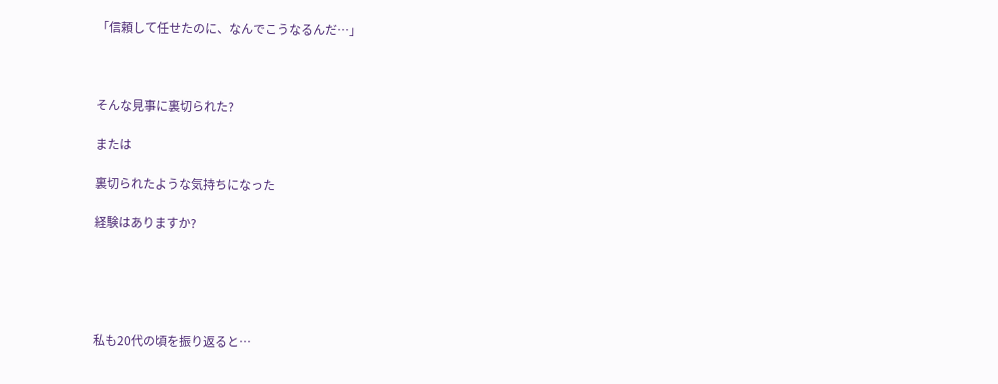「信頼して任せたのに、なんでこうなるんだ…」



そんな見事に裏切られた?

または

裏切られたような気持ちになった

経験はありますか?





私も20代の頃を振り返ると…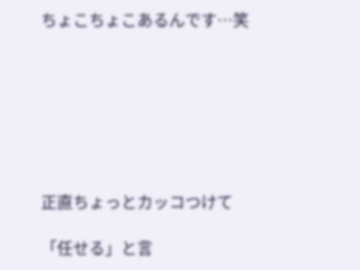ちょこちょこあるんです…笑







正直ちょっとカッコつけて

「任せる」と言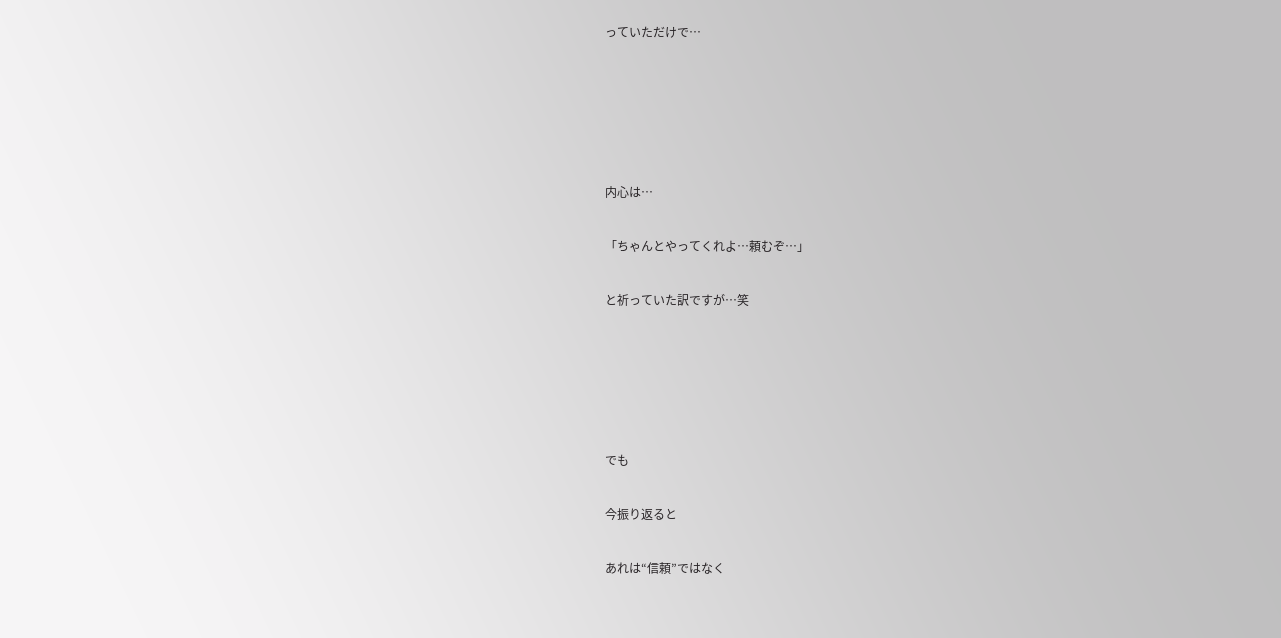っていただけで…





内心は…

「ちゃんとやってくれよ…頼むぞ…」

と祈っていた訳ですが…笑





でも

今振り返ると

あれは“信頼”ではなく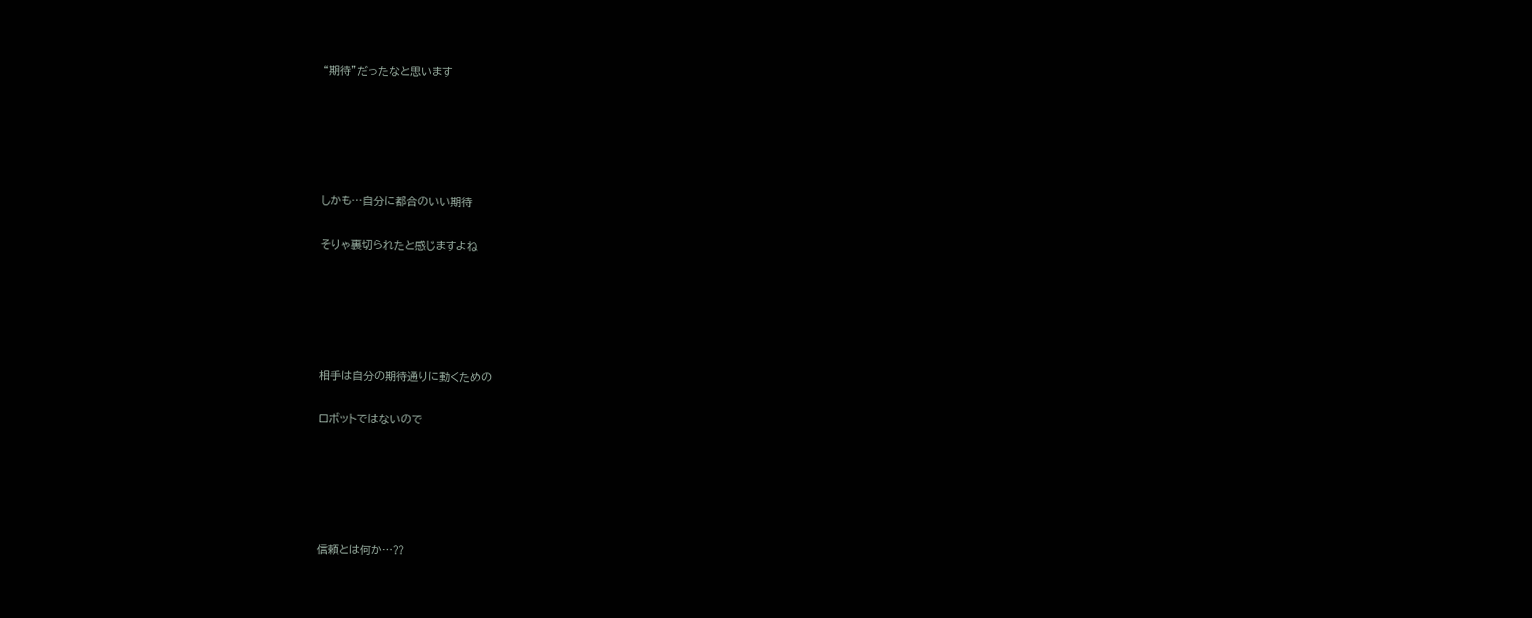“期待”だったなと思います





しかも…自分に都合のいい期待

そりゃ裏切られたと感じますよね





相手は自分の期待通りに動くための

ロボットではないので





信頼とは何か…⁇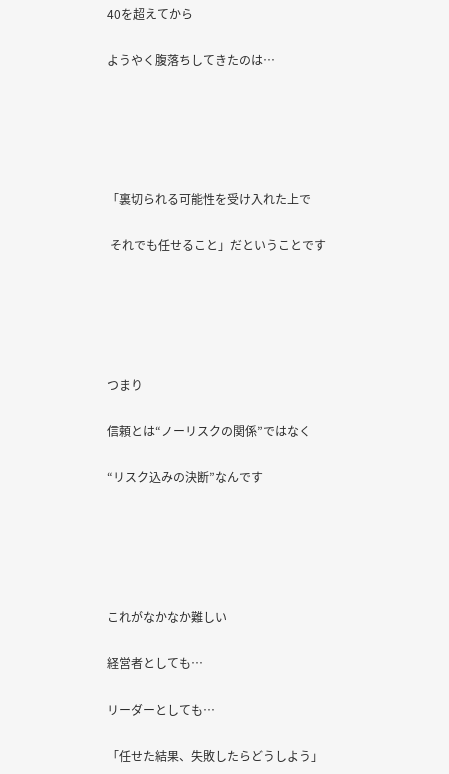40を超えてから

ようやく腹落ちしてきたのは…





「裏切られる可能性を受け入れた上で

 それでも任せること」だということです





つまり

信頼とは“ノーリスクの関係”ではなく

“リスク込みの決断”なんです





これがなかなか難しい

経営者としても…

リーダーとしても…

「任せた結果、失敗したらどうしよう」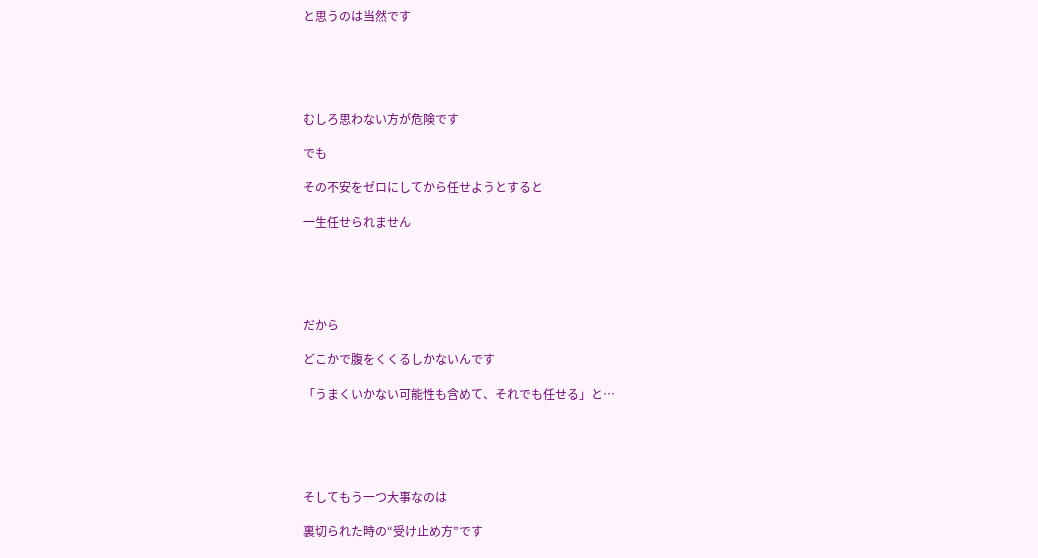と思うのは当然です





むしろ思わない方が危険です

でも

その不安をゼロにしてから任せようとすると

一生任せられません





だから

どこかで腹をくくるしかないんです

「うまくいかない可能性も含めて、それでも任せる」と…





そしてもう一つ大事なのは

裏切られた時の“受け止め方”です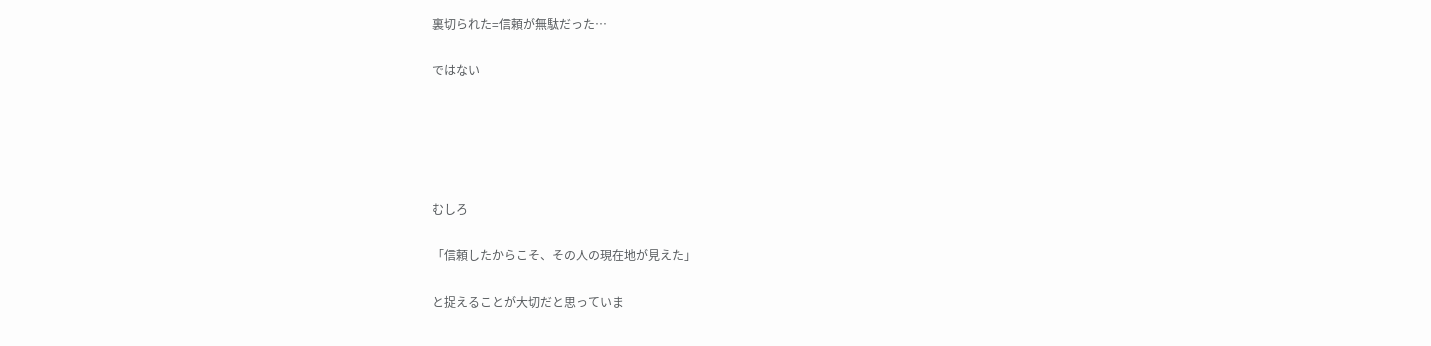裏切られた=信頼が無駄だった…

ではない





むしろ

「信頼したからこそ、その人の現在地が見えた」

と捉えることが大切だと思っていま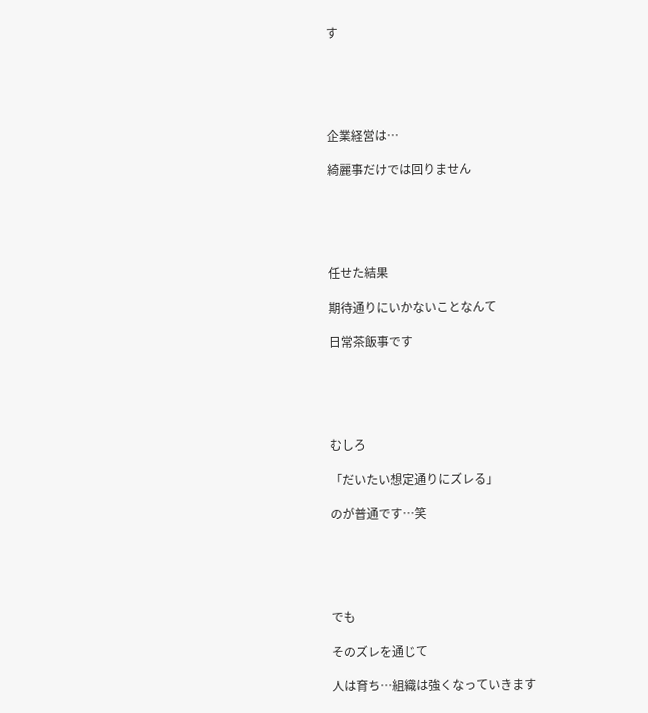す





企業経営は…

綺麗事だけでは回りません





任せた結果

期待通りにいかないことなんて

日常茶飯事です





むしろ

「だいたい想定通りにズレる」

のが普通です…笑





でも

そのズレを通じて

人は育ち…組織は強くなっていきます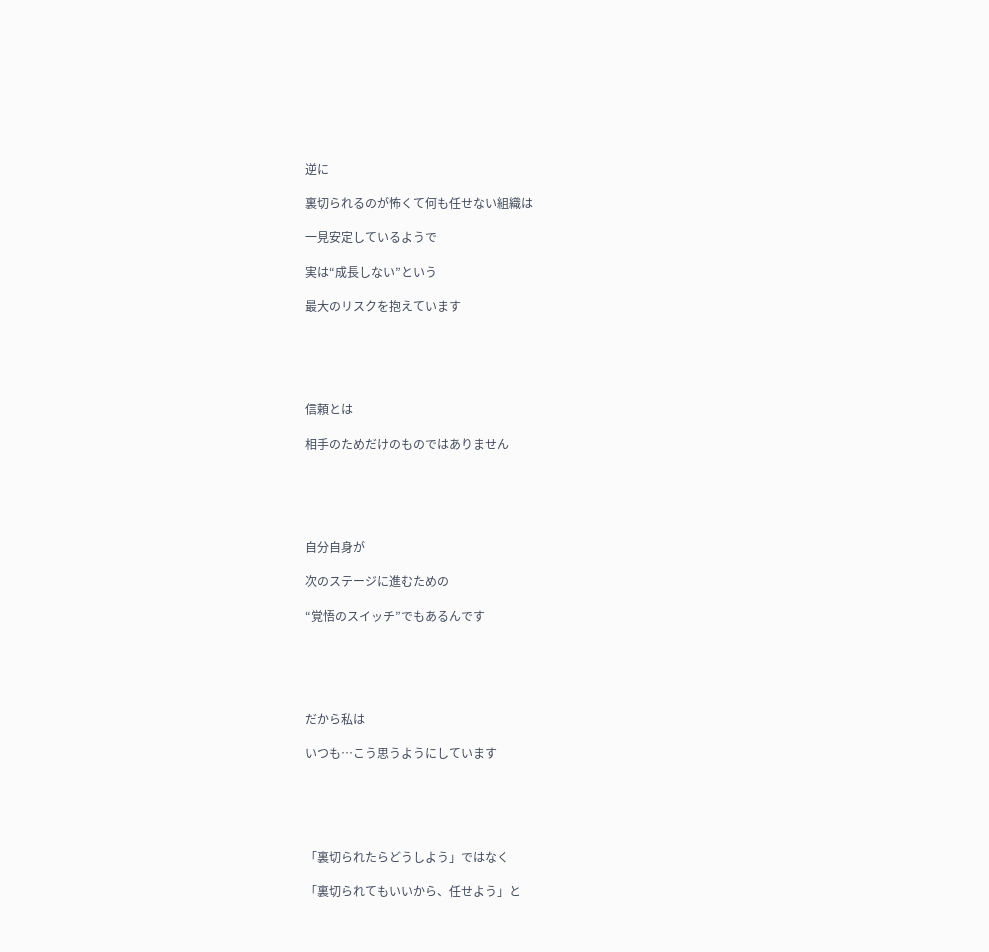逆に

裏切られるのが怖くて何も任せない組織は

一見安定しているようで

実は“成長しない”という

最大のリスクを抱えています





信頼とは

相手のためだけのものではありません





自分自身が

次のステージに進むための

“覚悟のスイッチ”でもあるんです





だから私は

いつも…こう思うようにしています





「裏切られたらどうしよう」ではなく

「裏切られてもいいから、任せよう」と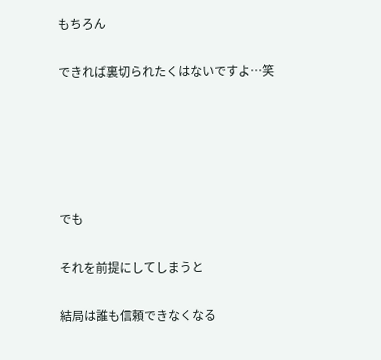もちろん

できれば裏切られたくはないですよ…笑





でも

それを前提にしてしまうと

結局は誰も信頼できなくなる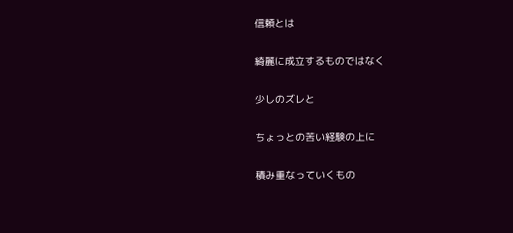信頼とは

綺麗に成立するものではなく

少しのズレと

ちょっとの苦い経験の上に

積み重なっていくもの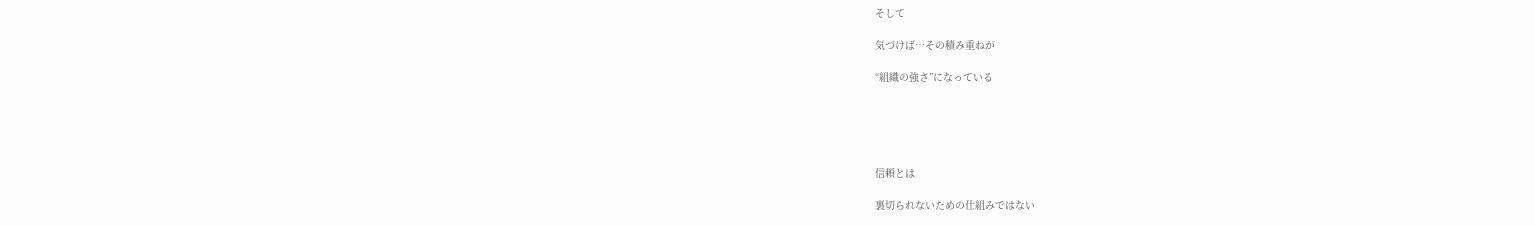そして

気づけば…その積み重ねが

“組織の強さ”になっている





信頼とは

裏切られないための仕組みではない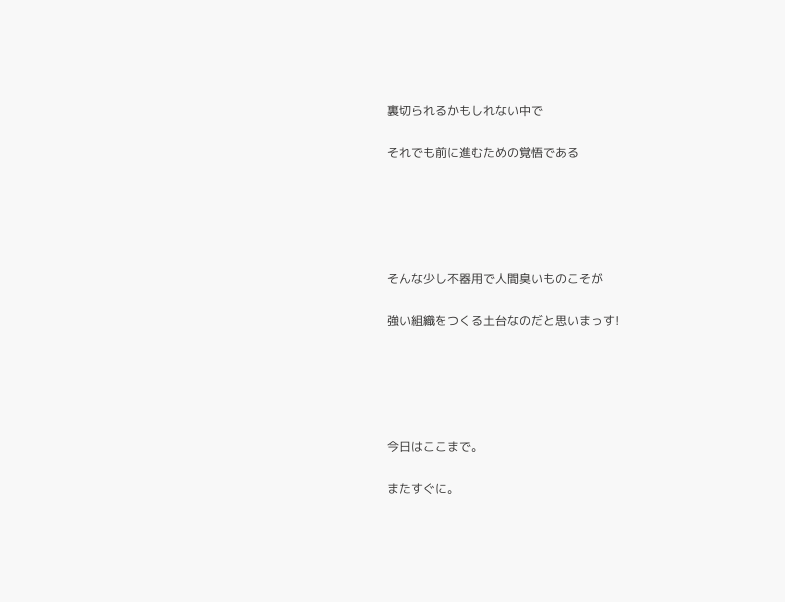裏切られるかもしれない中で

それでも前に進むための覚悟である





そんな少し不器用で人間臭いものこそが

強い組織をつくる土台なのだと思いまっす!





今日はここまで。

またすぐに。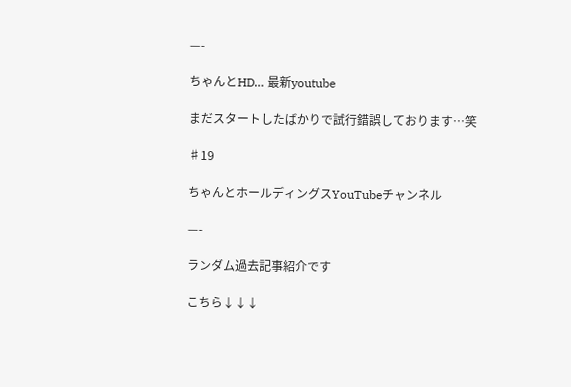—-

ちゃんとHD… 最新youtube

まだスタートしたばかりで試行錯誤しております…笑

♯19

ちゃんとホールディングスYouTubeチャンネル

—-

ランダム過去記事紹介です

こちら↓↓↓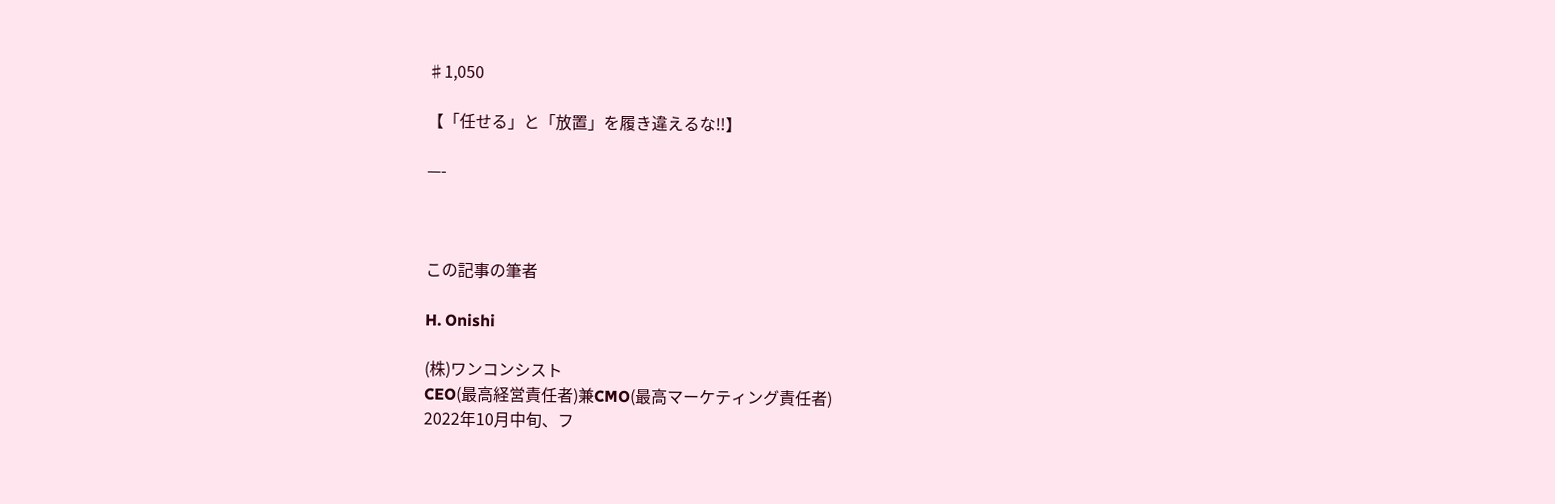♯1,050

【「任せる」と「放置」を履き違えるな‼】

—-



この記事の筆者

H. Onishi

(株)ワンコンシスト
CEO(最高経営責任者)兼CMO(最高マーケティング責任者)
2022年10月中旬、フ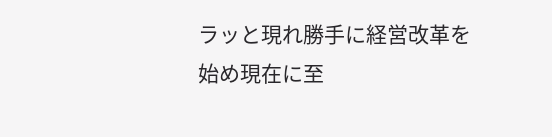ラッと現れ勝手に経営改革を始め現在に至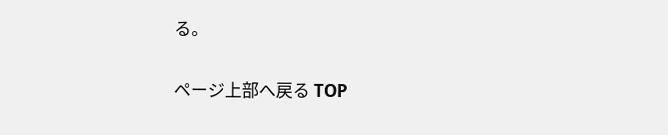る。

ページ上部へ戻る TOP